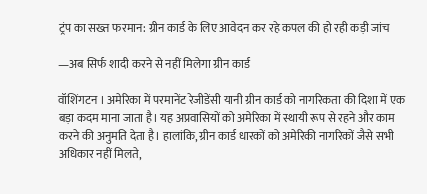ट्रंप का सख्त फरमान: ग्रीन कार्ड के लिए आवेदन कर रहे कपल की हो रही कड़ी जांच

—अब सिर्फ शादी करने से नहीं मिलेगा ग्रीन कार्ड

वॉशिंगटन । अमेरिका में परमानेंट रेजीडेंसी यानी ग्रीन कार्ड को नागरिकता की दिशा में एक बड़ा कदम माना जाता है। यह अप्रवासियों को अमेरिका में स्थायी रूप से रहने और काम करने की अनुमति देता है। हालांकि, ग्रीन कार्ड धारकों को अमेरिकी नागरिकों जैसे सभी अधिकार नहीं मिलते,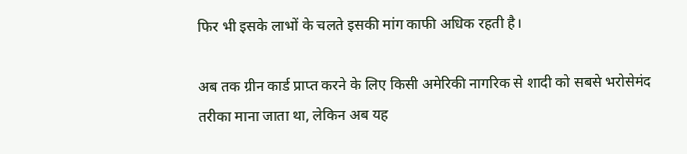फिर भी इसके लाभों के चलते इसकी मांग काफी अधिक रहती है।

अब तक ग्रीन कार्ड प्राप्त करने के लिए किसी अमेरिकी नागरिक से शादी को सबसे भरोसेमंद तरीका माना जाता था, लेकिन अब यह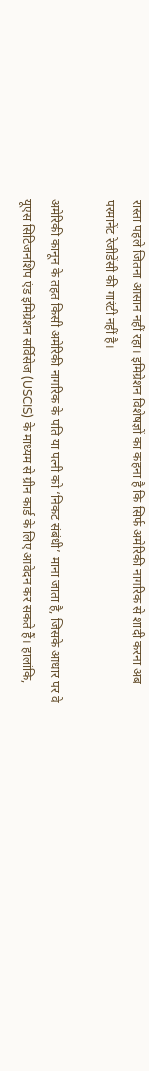रास्ता पहले जितना आसान नहीं रहा। इमिग्रेशन विशेषज्ञों का कहना है कि सिर्फ अमेरिकी नागरिक से शादी करना अब परमानेंट रेजीडेंसी की गारंटी नहीं है।

अमेरिकी कानून के तहत किसी अमेरिकी नागरिक के पति या पत्नी को ‘निकट संबंधी’ माना जाता है, जिसके आधार पर वे यूएस सिटिजनशिप एंड इमिग्रेशन सर्विसेज (USCIS) के माध्यम से ग्रीन कार्ड के लिए आवेदन कर सकते हैं। हालांकि,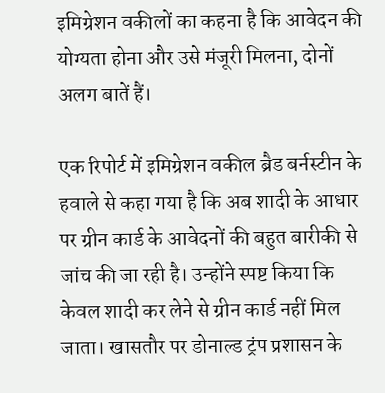इमिग्रेशन वकीलों का कहना है कि आवेदन की योग्यता होना और उसे मंजूरी मिलना, दोनों अलग बातें हैं।

एक रिपोर्ट में इमिग्रेशन वकील ब्रैड बर्नस्टीन के हवाले से कहा गया है कि अब शादी के आधार पर ग्रीन कार्ड के आवेदनों की बहुत बारीकी से जांच की जा रही है। उन्होंने स्पष्ट किया कि केवल शादी कर लेने से ग्रीन कार्ड नहीं मिल जाता। खासतौर पर डोनाल्ड ट्रंप प्रशासन के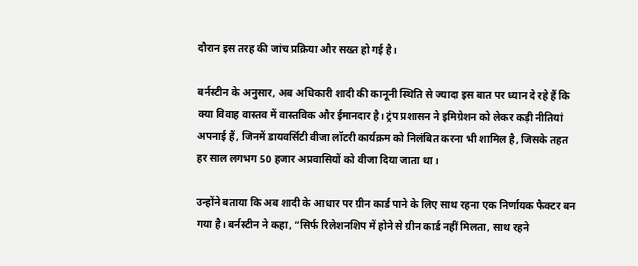दौरान इस तरह की जांच प्रक्रिया और सख्त हो गई है।

बर्नस्टीन के अनुसार, अब अधिकारी शादी की कानूनी स्थिति से ज्यादा इस बात पर ध्यान दे रहे हैं कि क्या विवाह वास्तव में वास्तविक और ईमानदार है। ट्रंप प्रशासन ने इमिग्रेशन को लेकर कड़ी नीतियां अपनाई हैं, जिनमें डायवर्सिटी वीजा लॉटरी कार्यक्रम को निलंबित करना भी शामिल है, जिसके तहत हर साल लगभग 50 हजार अप्रवासियों को वीजा दिया जाता था।

उन्होंने बताया कि अब शादी के आधार पर ग्रीन कार्ड पाने के लिए साथ रहना एक निर्णायक फैक्टर बन गया है। बर्नस्टीन ने कहा, “सिर्फ रिलेशनशिप में होने से ग्रीन कार्ड नहीं मिलता, साथ रहने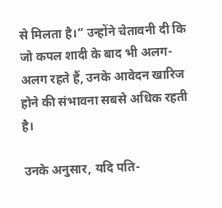से मिलता है।” उन्होंने चेतावनी दी कि जो कपल शादी के बाद भी अलग-अलग रहते हैं, उनके आवेदन खारिज होने की संभावना सबसे अधिक रहती है।

उनके अनुसार, यदि पति-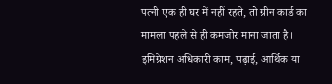पत्नी एक ही घर में नहीं रहते, तो ग्रीन कार्ड का मामला पहले से ही कमजोर माना जाता है। इमिग्रेशन अधिकारी काम, पढ़ाई, आर्थिक या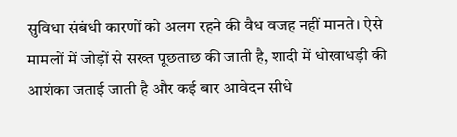सुविधा संबंधी कारणों को अलग रहने की वैध वजह नहीं मानते। ऐसे मामलों में जोड़ों से सख्त पूछताछ की जाती है, शादी में धोखाधड़ी की आशंका जताई जाती है और कई बार आवेदन सीधे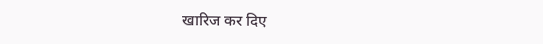खारिज कर दिए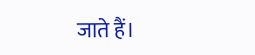जाते हैं।